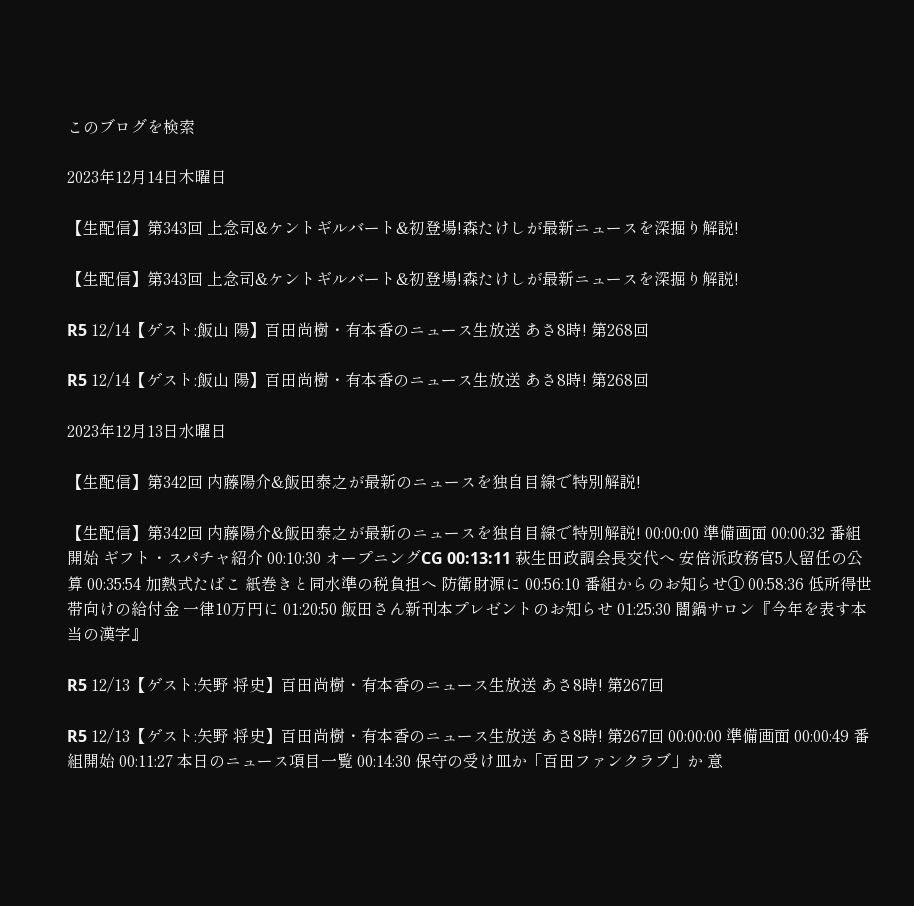このブログを検索

2023年12月14日木曜日

【生配信】第343回 上念司&ケントギルバート&初登場!森たけしが最新ニュースを深掘り解説!

【生配信】第343回 上念司&ケントギルバート&初登場!森たけしが最新ニュースを深掘り解説!

R5 12/14【ゲスト:飯山 陽】百田尚樹・有本香のニュース生放送 あさ8時! 第268回

R5 12/14【ゲスト:飯山 陽】百田尚樹・有本香のニュース生放送 あさ8時! 第268回

2023年12月13日水曜日

【生配信】第342回 内藤陽介&飯田泰之が最新のニュースを独自目線で特別解説!

【生配信】第342回 内藤陽介&飯田泰之が最新のニュースを独自目線で特別解説! 00:00:00 準備画面 00:00:32 番組開始 ギフト・スパチャ紹介 00:10:30 オープニングCG 00:13:11 萩生田政調会長交代へ 安倍派政務官5人留任の公算 00:35:54 加熱式たばこ 紙巻きと同水準の税負担へ 防衛財源に 00:56:10 番組からのお知らせ① 00:58:36 低所得世帯向けの給付金 一律10万円に 01:20:50 飯田さん新刊本プレゼントのお知らせ 01:25:30 闇鍋サロン『今年を表す本当の漢字』

R5 12/13【ゲスト:矢野 将史】百田尚樹・有本香のニュース生放送 あさ8時! 第267回

R5 12/13【ゲスト:矢野 将史】百田尚樹・有本香のニュース生放送 あさ8時! 第267回 00:00:00 準備画面 00:00:49 番組開始 00:11:27 本日のニュース項目一覧 00:14:30 保守の受け皿か「百田ファンクラブ」か 意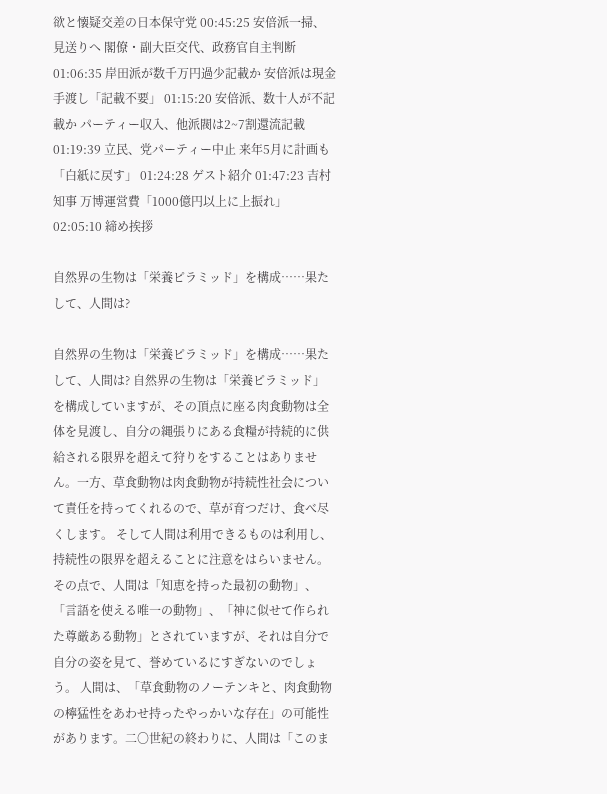欲と懐疑交差の日本保守党 00:45:25 安倍派一掃、見送りへ 閣僚・副大臣交代、政務官自主判断 01:06:35 岸田派が数千万円過少記載か 安倍派は現金手渡し「記載不要」 01:15:20 安倍派、数十人が不記載か パーティー収入、他派閥は2~7割還流記載 01:19:39 立民、党パーティー中止 来年5月に計画も「白紙に戻す」 01:24:28 ゲスト紹介 01:47:23 吉村知事 万博運営費「1000億円以上に上振れ」 02:05:10 締め挨拶

自然界の生物は「栄養ピラミッド」を構成……果たして、人間は?

自然界の生物は「栄養ピラミッド」を構成……果たして、人間は? 自然界の生物は「栄養ピラミッド」を構成していますが、その頂点に座る肉食動物は全体を見渡し、自分の縄張りにある食糧が持続的に供給される限界を超えて狩りをすることはありません。一方、草食動物は肉食動物が持続性社会について責任を持ってくれるので、草が育つだけ、食べ尽くします。 そして人間は利用できるものは利用し、持続性の限界を超えることに注意をはらいません。その点で、人間は「知恵を持った最初の動物」、「言語を使える唯一の動物」、「神に似せて作られた尊厳ある動物」とされていますが、それは自分で自分の姿を見て、誉めているにすぎないのでしょう。 人間は、「草食動物のノーテンキと、肉食動物の檸猛性をあわせ持ったやっかいな存在」の可能性があります。二〇世紀の終わりに、人間は「このま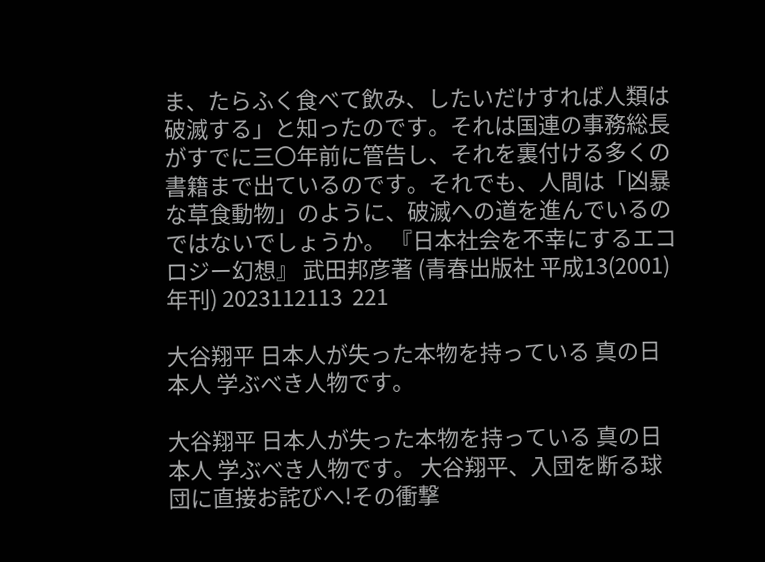ま、たらふく食べて飲み、したいだけすれば人類は破滅する」と知ったのです。それは国連の事務総長がすでに三〇年前に管告し、それを裏付ける多くの書籍まで出ているのです。それでも、人間は「凶暴な草食動物」のように、破滅への道を進んでいるのではないでしょうか。 『日本社会を不幸にするエコロジー幻想』 武田邦彦著 (青春出版社 平成13(2001)年刊) 2023112113  221

大谷翔平 日本人が失った本物を持っている 真の日本人 学ぶべき人物です。

大谷翔平 日本人が失った本物を持っている 真の日本人 学ぶべき人物です。 大谷翔平、入団を断る球団に直接お詫びへ!その衝撃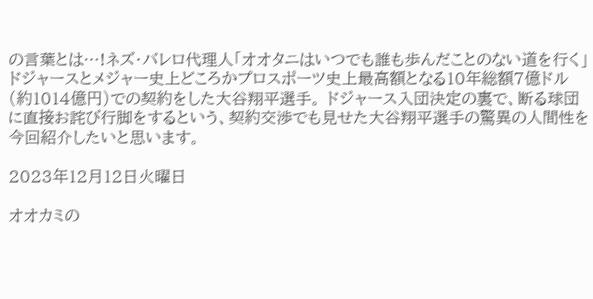の言葉とは…!ネズ・バレロ代理人「オオタニはいつでも誰も歩んだことのない道を行く」 ドジャースとメジャー史上どころかプロスポーツ史上最高額となる10年総額7億ドル(約1014億円)での契約をした大谷翔平選手。 ドジャース入団決定の裏で、断る球団に直接お詫び行脚をするという、契約交渉でも見せた大谷翔平選手の驚異の人間性を今回紹介したいと思います。

2023年12月12日火曜日

オオカミの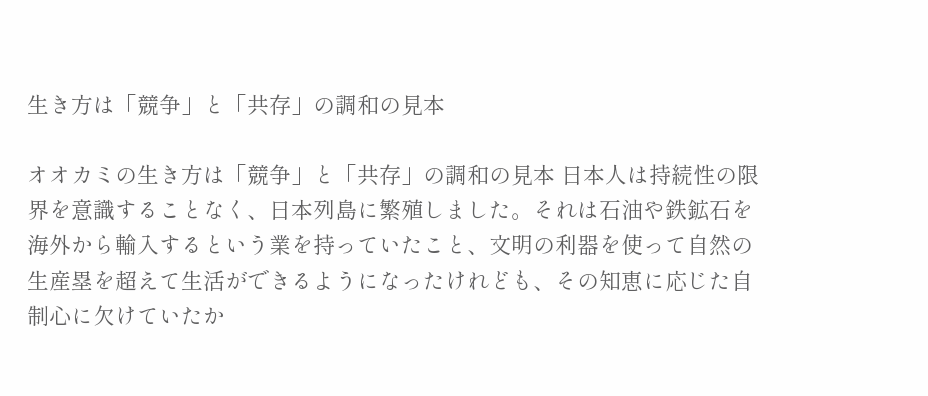生き方は「競争」と「共存」の調和の見本

オオカミの生き方は「競争」と「共存」の調和の見本 日本人は持続性の限界を意識することなく、日本列島に繁殖しました。それは石油や鉄鉱石を海外から輸入するという業を持っていたこと、文明の利器を使って自然の生産塁を超えて生活ができるようになったけれども、その知恵に応じた自制心に欠けていたか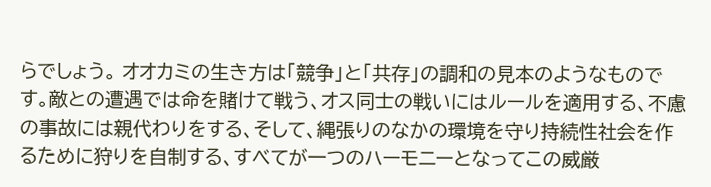らでしょう。 オオカミの生き方は「競争」と「共存」の調和の見本のようなものです。敵との遭遇では命を賭けて戦う、オス同士の戦いにはルールを適用する、不慮の事故には親代わりをする、そして、縄張りのなかの環境を守り持続性社会を作るために狩りを自制する、すべてが一つのハーモニーとなってこの威厳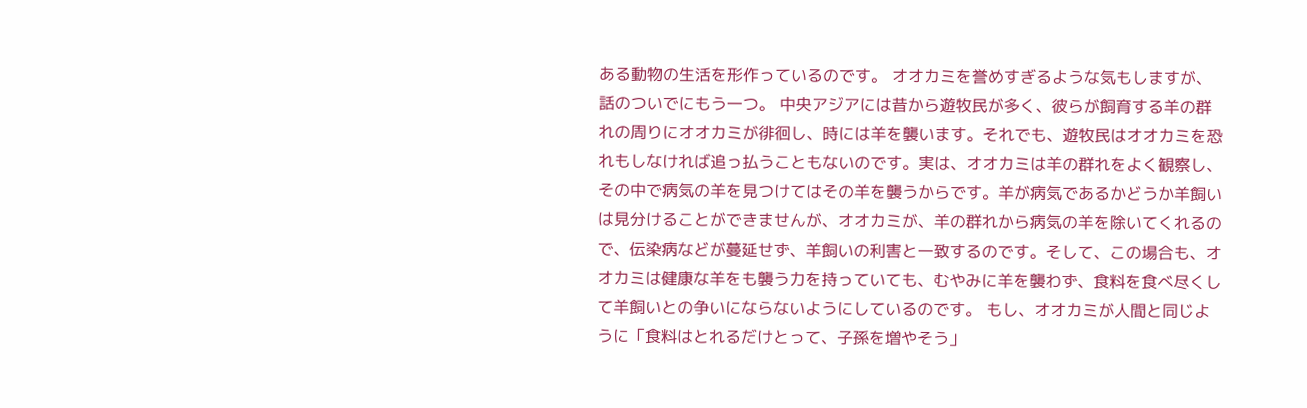ある動物の生活を形作っているのです。 オオカミを誉めすぎるような気もしますが、話のついでにもう一つ。 中央アジアには昔から遊牧民が多く、彼らが飼育する羊の群れの周りにオオカミが徘徊し、時には羊を襲います。それでも、遊牧民はオオカミを恐れもしなければ追っ払うこともないのです。実は、オオカミは羊の群れをよく観察し、その中で病気の羊を見つけてはその羊を襲うからです。羊が病気であるかどうか羊飼いは見分けることができませんが、オオカミが、羊の群れから病気の羊を除いてくれるので、伝染病などが蔓延せず、羊飼いの利害と一致するのです。そして、この場合も、オオカミは健康な羊をも襲う力を持っていても、むやみに羊を襲わず、食料を食べ尽くして羊飼いとの争いにならないようにしているのです。 もし、オオカミが人間と同じように「食料はとれるだけとって、子孫を増やそう」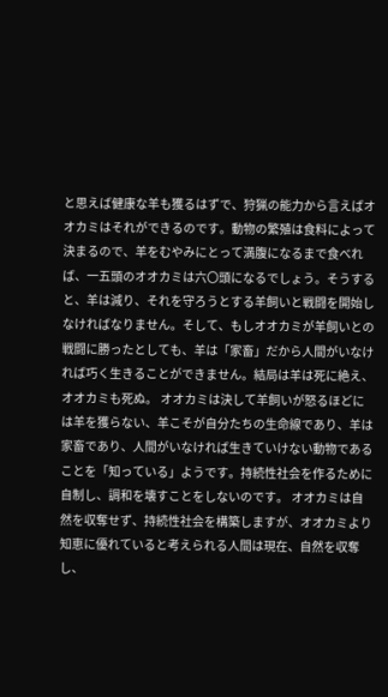と思えば健康な羊も獲るはずで、狩猟の能力から言えばオオカミはそれができるのです。動物の繁殖は食料によって決まるので、羊をむやみにとって満腹になるまで食べれば、一五頭のオオカミは六〇頭になるでしょう。そうすると、羊は減り、それを守ろうとする羊飼いと戦闘を開始しなければなりません。そして、もしオオカミが羊飼いとの戦闘に勝ったとしても、羊は「家畜」だから人間がいなければ巧く生きることができません。結局は羊は死に絶え、オオカミも死ぬ。 オオカミは決して羊飼いが怒るほどには羊を獲らない、羊こそが自分たちの生命線であり、羊は家畜であり、人間がいなければ生きていけない動物であることを「知っている」ようです。持続性社会を作るために自制し、調和を壊すことをしないのです。 オオカミは自然を収奪せず、持続性社会を構築しますが、オオカミより知恵に優れていると考えられる人間は現在、自然を収奪し、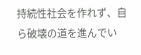持続性社会を作れず、自ら破壊の道を進んでい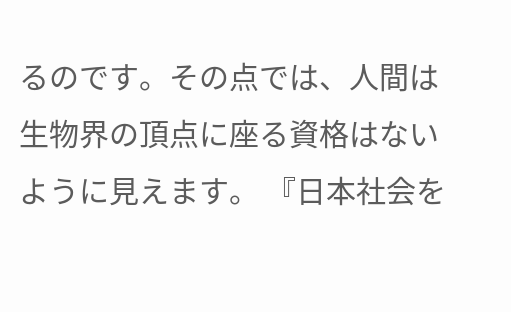るのです。その点では、人間は生物界の頂点に座る資格はないように見えます。 『日本社会を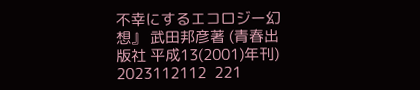不幸にするエコロジー幻想』 武田邦彦著 (青春出版社 平成13(2001)年刊) 2023112112  221